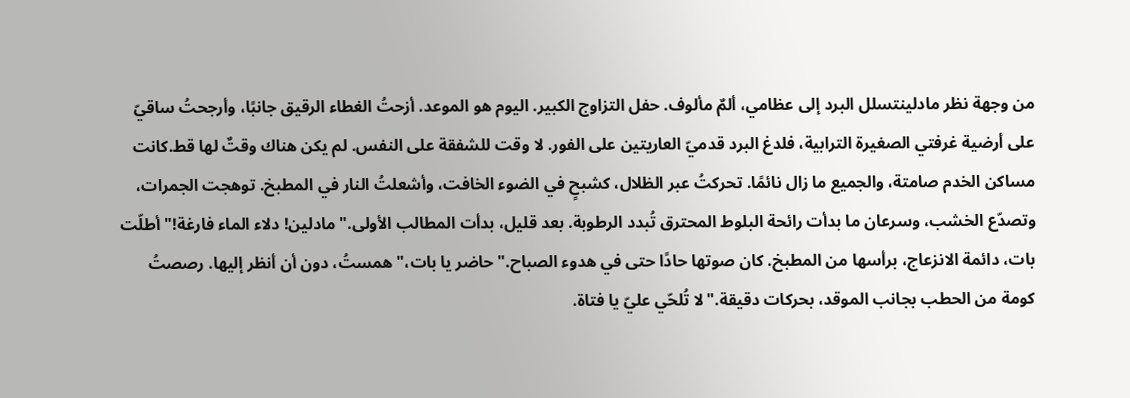من وجهة نظر مادلينتسلل البرد إلى عظامي، ألمٌ مألوف. حفل التزاوج الكبير. اليوم هو الموعد. أزحتُ الغطاء الرقيق جانبًا، وأرجحتُ ساقيّ على أرضية غرفتي الصغيرة الترابية، فلدغ البرد قدميّ العاريتين على الفور. لا وقت للشفقة على النفس. لم يكن هناك وقتٌ لها قط.كانت مساكن الخدم صامتة، والجميع ما زال نائمًا. تحركتُ عبر الظلال، كشبحٍ في الضوء الخافت، وأشعلتُ النار في المطبخ. توهجت الجمرات، وتصدّع الخشب، وسرعان ما بدأت رائحة البلوط المحترق تُبدد الرطوبة. بعد قليل، بدأت المطالب الأولى."مادلين! دلاء الماء فارغة!" أطلّت بات، دائمة الانزعاج، برأسها من المطبخ. كان صوتها حادًا حتى في هدوء الصباح."حاضر يا بات،" همستُ، دون أن أنظر إليها. رصصتُ كومة من الحطب بجانب الموقد، بحركات دقيقة."لا تُلحّي عليّ يا فتاة.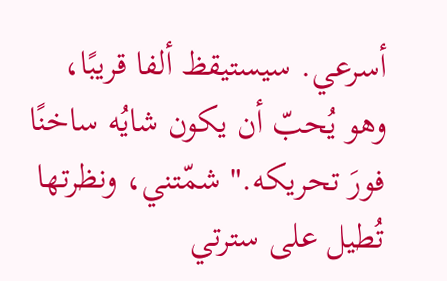أسرعي. سيستيقظ ألفا قريبًا، وهو يُحبّ أن يكون شايُه ساخنًا فورَ تحريكه." شمّتني، ونظرتها تُطيل على سترتي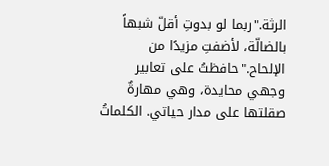الرثة."ربما لو بدوتِ أقلّ شبهاً بالضالّة، لأضفتِ مزيدًا من الإلحاح."حافظتُ على تعابير وجهي محايدة، وهي مهارةٌ صقلتها على مدار حياتي. الكلماتُ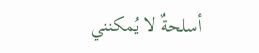أسلحةٌ لا يُمكنني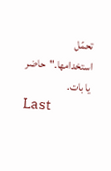تحمّل استخدامها."حاضر يا بات.
Last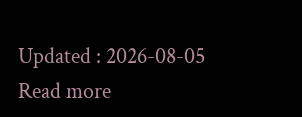Updated : 2026-08-05 Read more